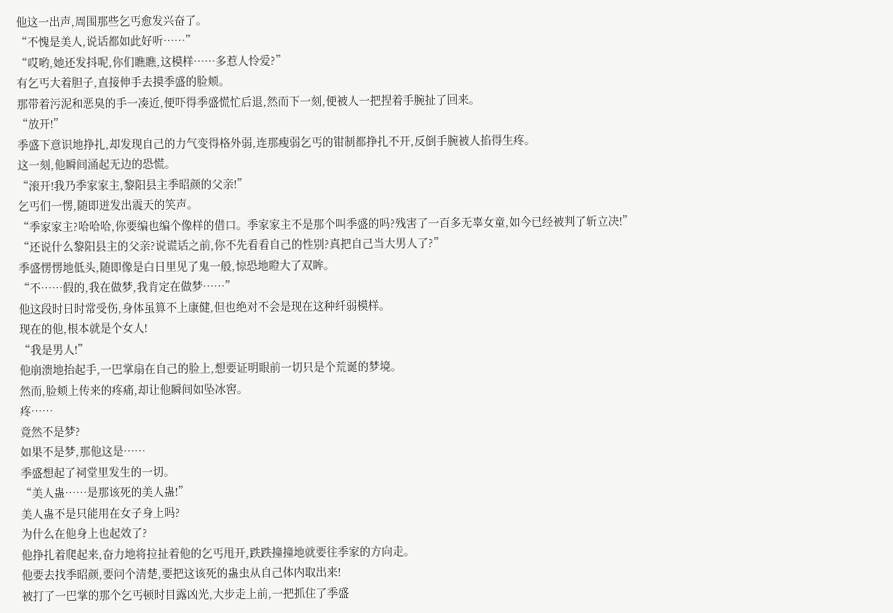他这一出声,周围那些乞丐愈发兴奋了。
“不愧是美人,说话都如此好听……”
“哎哟,她还发抖呢,你们瞧瞧,这模样……多惹人怜爱?”
有乞丐大着胆子,直接伸手去摸季盛的脸颊。
那带着污泥和恶臭的手一凑近,便吓得季盛慌忙后退,然而下一刻,便被人一把捏着手腕扯了回来。
“放开!”
季盛下意识地挣扎,却发现自己的力气变得格外弱,连那瘦弱乞丐的钳制都挣扎不开,反倒手腕被人掐得生疼。
这一刻,他瞬间涌起无边的恐慌。
“滚开!我乃季家家主,黎阳县主季昭颜的父亲!”
乞丐们一愣,随即迸发出震天的笑声。
“季家家主?哈哈哈,你要编也编个像样的借口。季家家主不是那个叫季盛的吗?残害了一百多无辜女童,如今已经被判了斩立决!”
“还说什么黎阳县主的父亲?说谎话之前,你不先看看自己的性别?真把自己当大男人了?”
季盛愣愣地低头,随即像是白日里见了鬼一般,惊恐地瞪大了双眸。
“不……假的,我在做梦,我肯定在做梦……”
他这段时日时常受伤,身体虽算不上康健,但也绝对不会是现在这种纤弱模样。
现在的他,根本就是个女人!
“我是男人!”
他崩溃地抬起手,一巴掌扇在自己的脸上,想要证明眼前一切只是个荒诞的梦境。
然而,脸颊上传来的疼痛,却让他瞬间如坠冰窖。
疼……
竟然不是梦?
如果不是梦,那他这是……
季盛想起了祠堂里发生的一切。
“美人蛊……是那该死的美人蛊!”
美人蛊不是只能用在女子身上吗?
为什么在他身上也起效了?
他挣扎着爬起来,奋力地将拉扯着他的乞丐甩开,跌跌撞撞地就要往季家的方向走。
他要去找季昭颜,要问个清楚,要把这该死的蛊虫从自己体内取出来!
被打了一巴掌的那个乞丐顿时目露凶光,大步走上前,一把抓住了季盛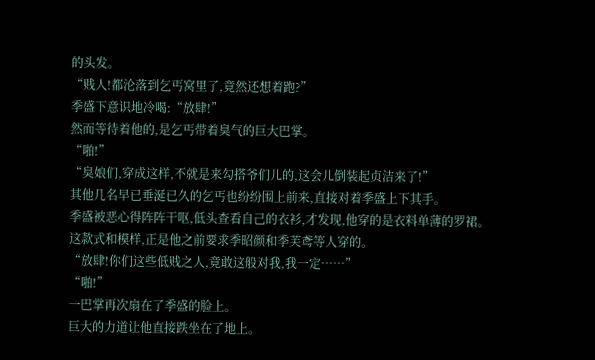的头发。
“贱人!都沦落到乞丐窝里了,竟然还想着跑?”
季盛下意识地冷喝:“放肆!”
然而等待着他的,是乞丐带着臭气的巨大巴掌。
“啪!”
“臭娘们,穿成这样,不就是来勾搭爷们儿的,这会儿倒装起贞洁来了!”
其他几名早已垂涎已久的乞丐也纷纷围上前来,直接对着季盛上下其手。
季盛被恶心得阵阵干呕,低头查看自己的衣衫,才发现,他穿的是衣料单薄的罗裙。
这款式和模样,正是他之前要求季昭颜和季芙鸢等人穿的。
“放肆!你们这些低贱之人,竟敢这般对我,我一定……”
“啪!”
一巴掌再次扇在了季盛的脸上。
巨大的力道让他直接跌坐在了地上。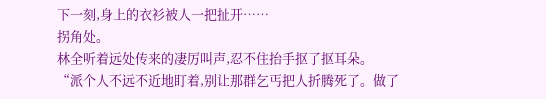下一刻,身上的衣衫被人一把扯开……
拐角处。
林全听着远处传来的凄厉叫声,忍不住抬手抠了抠耳朵。
“派个人不远不近地盯着,别让那群乞丐把人折腾死了。做了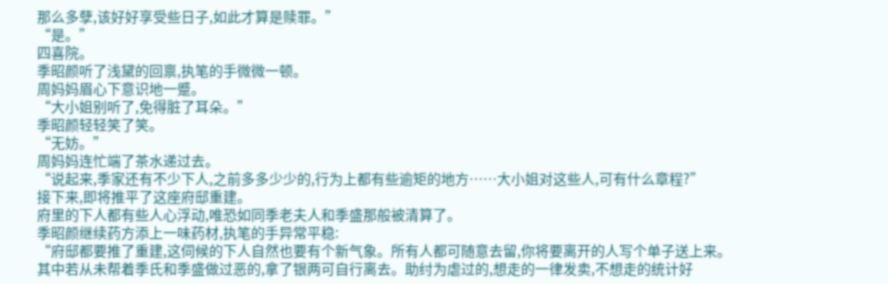那么多孽,该好好享受些日子,如此才算是赎罪。”
“是。”
四喜院。
季昭颜听了浅黛的回禀,执笔的手微微一顿。
周妈妈眉心下意识地一蹙。
“大小姐别听了,免得脏了耳朵。”
季昭颜轻轻笑了笑。
“无妨。”
周妈妈连忙端了茶水递过去。
“说起来,季家还有不少下人,之前多多少少的,行为上都有些逾矩的地方……大小姐对这些人,可有什么章程?”
接下来,即将推平了这座府邸重建。
府里的下人都有些人心浮动,唯恐如同季老夫人和季盛那般被清算了。
季昭颜继续药方添上一味药材,执笔的手异常平稳:
“府邸都要推了重建,这伺候的下人自然也要有个新气象。所有人都可随意去留,你将要离开的人写个单子送上来。
其中若从未帮着季氏和季盛做过恶的,拿了银两可自行离去。助纣为虐过的,想走的一律发卖,不想走的统计好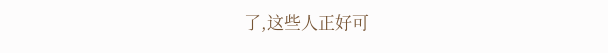了,这些人正好可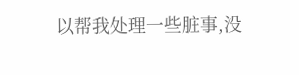以帮我处理一些脏事,没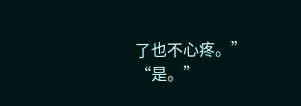了也不心疼。”
“是。”